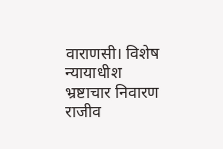वाराणसी। विशेष न्यायाधीश भ्रष्टाचार निवारण राजीव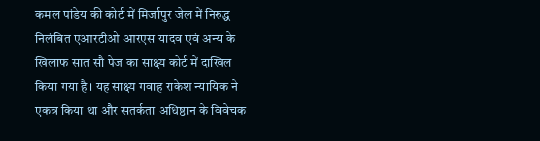कमल पांडेय की कोर्ट में मिर्जापुर जेल में निरुद्ध निलंबित एआरटीओ आरएस यादव एवं अन्य के खिलाफ सात सौ पेज का साक्ष्य कोर्ट में दाखिल किया गया है। यह साक्ष्य गवाह राकेश न्यायिक ने एकत्र किया था और सतर्कता अधिष्ठान के विवेचक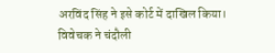अरविंद सिंह ने इसे कोर्ट में दाखिल किया।
विवेचक ने चंदौली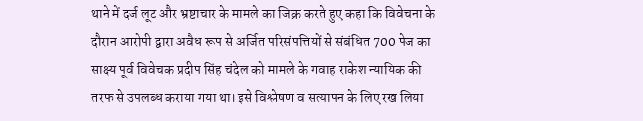थाने में दर्ज लूट और भ्रष्टाचार के मामले का जिक्र करते हुए कहा कि विवेचना के दौरान आरोपी द्वारा अवैध रूप से अर्जित परिसंपत्तियों से संबंधित 700 पेज का साक्ष्य पूर्व विवेचक प्रदीप सिंह चंदेल को मामले के गवाह राकेश न्यायिक की तरफ से उपलब्ध कराया गया था। इसे विश्लेषण व सत्यापन के लिए रख लिया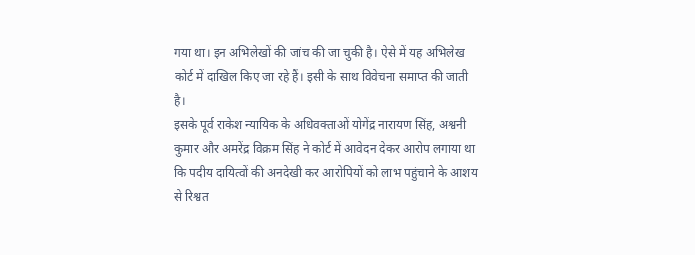गया था। इन अभिलेखों की जांच की जा चुकी है। ऐसे में यह अभिलेख कोर्ट में दाखिल किए जा रहे हैं। इसी के साथ विवेचना समाप्त की जाती है।
इसके पूर्व राकेश न्यायिक के अधिवक्ताओं योगेंद्र नारायण सिंह, अश्वनी कुमार और अमरेंद्र विक्रम सिंह ने कोर्ट में आवेदन देकर आरोप लगाया था कि पदीय दायित्वों की अनदेखी कर आरोपियों को लाभ पहुंचाने के आशय से रिश्वत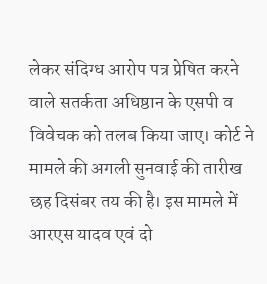लेकर संदिग्ध आरोप पत्र प्रेषित करने वाले सतर्कता अधिष्ठान के एसपी व विवेचक को तलब किया जाए। कोर्ट ने मामले की अगली सुनवाई की तारीख छह दिसंबर तय की है। इस मामले में आरएस यादव एवं दो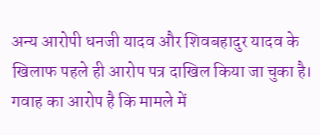अन्य आरोपी धनजी यादव और शिवबहादुर यादव के खिलाफ पहले ही आरोप पत्र दाखिल किया जा चुका है। गवाह का आरोप है कि मामले में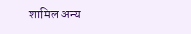शामिल अन्य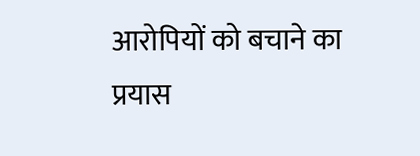आरोपियों को बचाने का प्रयास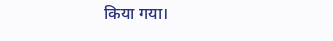किया गया।